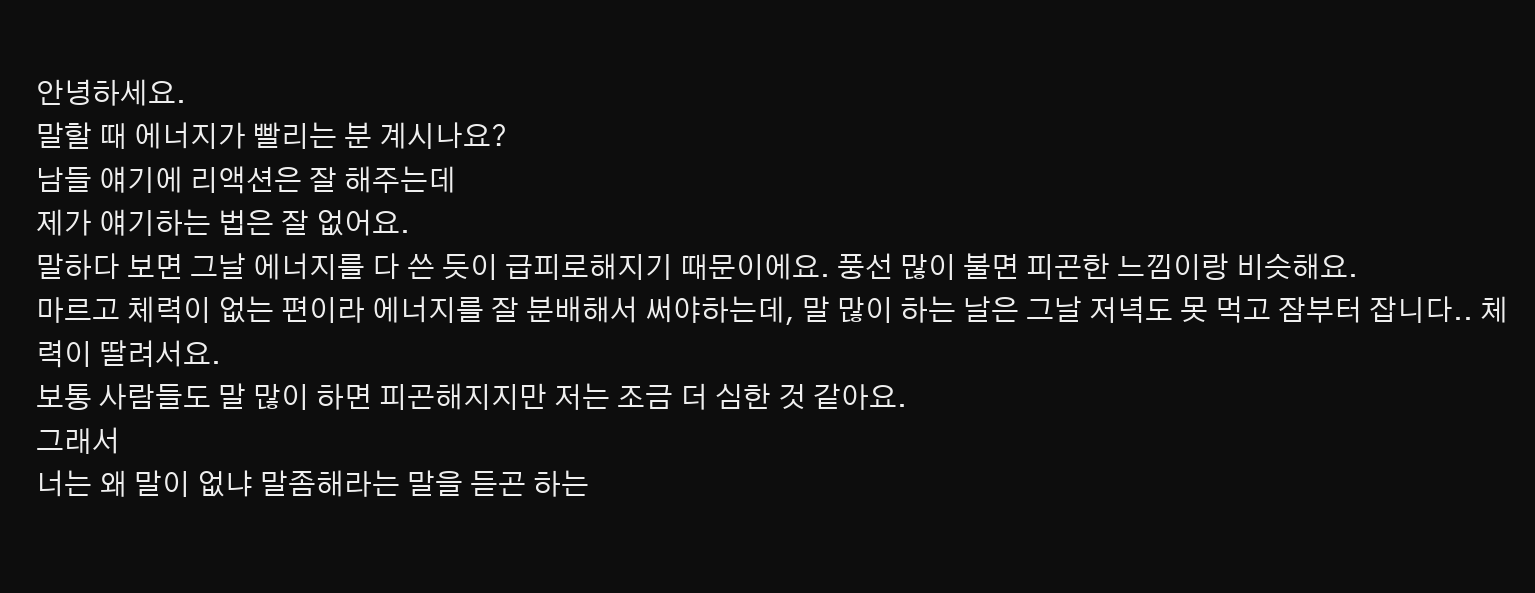안녕하세요.
말할 때 에너지가 빨리는 분 계시나요?
남들 얘기에 리액션은 잘 해주는데
제가 얘기하는 법은 잘 없어요.
말하다 보면 그날 에너지를 다 쓴 듯이 급피로해지기 때문이에요. 풍선 많이 불면 피곤한 느낌이랑 비슷해요.
마르고 체력이 없는 편이라 에너지를 잘 분배해서 써야하는데, 말 많이 하는 날은 그날 저녁도 못 먹고 잠부터 잡니다.. 체력이 딸려서요.
보통 사람들도 말 많이 하면 피곤해지지만 저는 조금 더 심한 것 같아요.
그래서
너는 왜 말이 없냐 말좀해라는 말을 듣곤 하는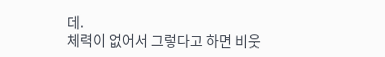데.
체력이 없어서 그렇다고 하면 비웃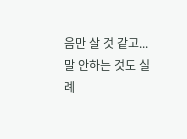음만 살 것 같고...
말 안하는 것도 실례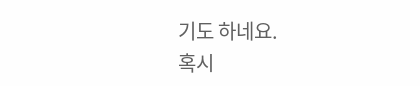기도 하네요.
혹시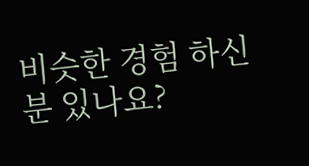비슷한 경험 하신 분 있나요?